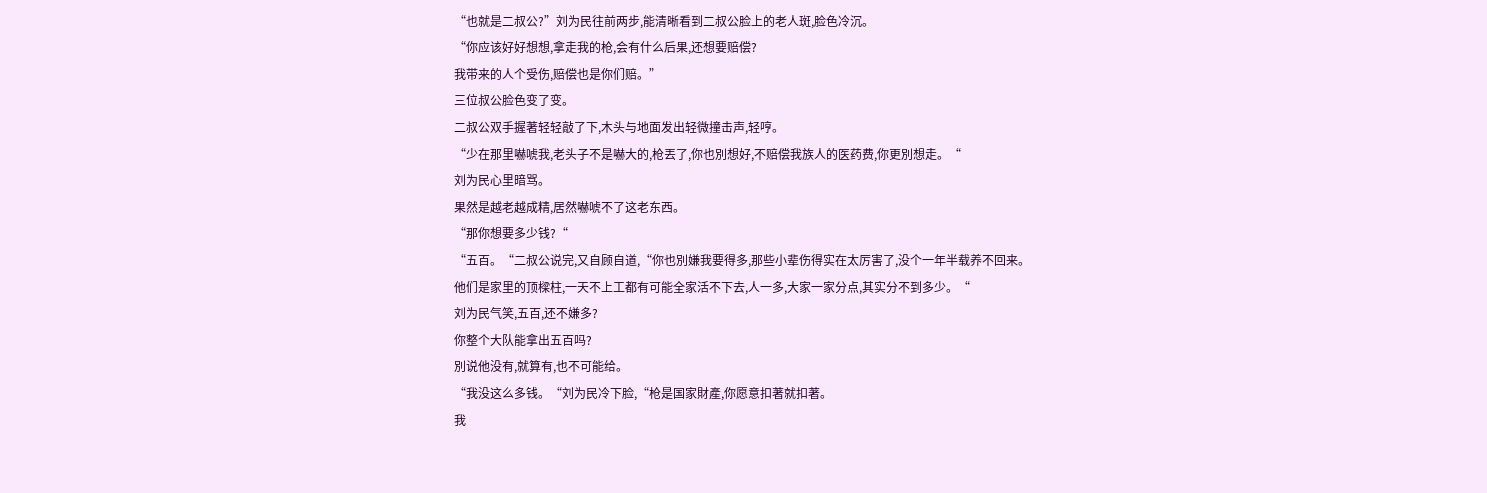“也就是二叔公?”刘为民往前两步,能清晰看到二叔公脸上的老人斑,脸色冷沉。
“你应该好好想想,拿走我的枪,会有什么后果,还想要赔偿?
我带来的人个受伤,赔偿也是你们赔。”
三位叔公脸色变了变。
二叔公双手握著轻轻敲了下,木头与地面发出轻微撞击声,轻哼。
“少在那里嚇唬我,老头子不是嚇大的,枪丟了,你也別想好,不赔偿我族人的医药费,你更別想走。“
刘为民心里暗骂。
果然是越老越成精,居然嚇唬不了这老东西。
“那你想要多少钱?“
“五百。“二叔公说完,又自顾自道,“你也別嫌我要得多,那些小辈伤得实在太厉害了,没个一年半载养不回来。
他们是家里的顶樑柱,一天不上工都有可能全家活不下去,人一多,大家一家分点,其实分不到多少。“
刘为民气笑,五百,还不嫌多?
你整个大队能拿出五百吗?
別说他没有,就算有,也不可能给。
“我没这么多钱。“刘为民冷下脸,“枪是国家財產,你愿意扣著就扣著。
我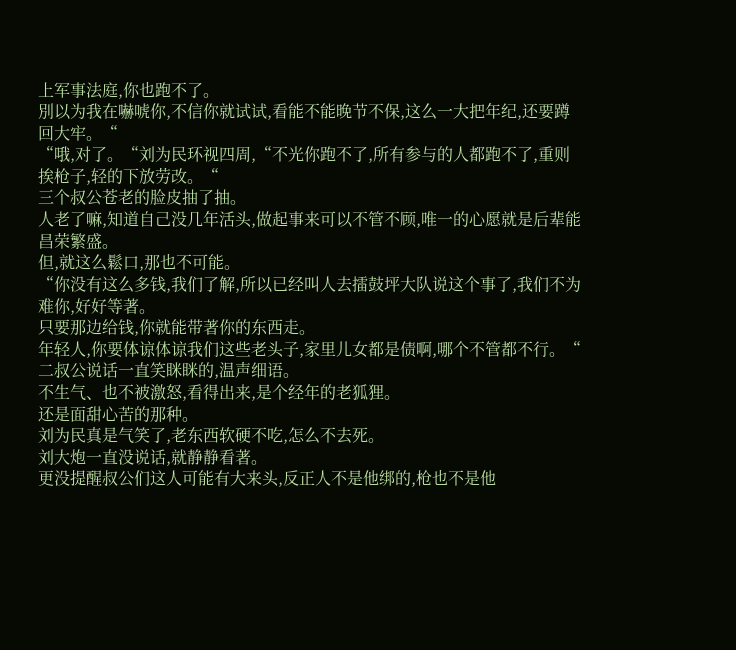上军事法庭,你也跑不了。
別以为我在嚇唬你,不信你就试试,看能不能晚节不保,这么一大把年纪,还要蹲回大牢。“
“哦,对了。“刘为民环视四周,“不光你跑不了,所有参与的人都跑不了,重则挨枪子,轻的下放劳改。“
三个叔公苍老的脸皮抽了抽。
人老了嘛,知道自己没几年活头,做起事来可以不管不顾,唯一的心愿就是后辈能昌荣繁盛。
但,就这么鬆口,那也不可能。
“你没有这么多钱,我们了解,所以已经叫人去擂鼓坪大队说这个事了,我们不为难你,好好等著。
只要那边给钱,你就能带著你的东西走。
年轻人,你要体谅体谅我们这些老头子,家里儿女都是债啊,哪个不管都不行。“
二叔公说话一直笑眯眯的,温声细语。
不生气、也不被激怒,看得出来,是个经年的老狐狸。
还是面甜心苦的那种。
刘为民真是气笑了,老东西软硬不吃,怎么不去死。
刘大炮一直没说话,就静静看著。
更没提醒叔公们这人可能有大来头,反正人不是他绑的,枪也不是他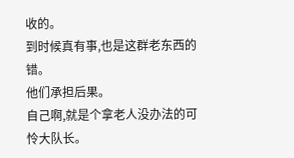收的。
到时候真有事,也是这群老东西的错。
他们承担后果。
自己啊,就是个拿老人没办法的可怜大队长。